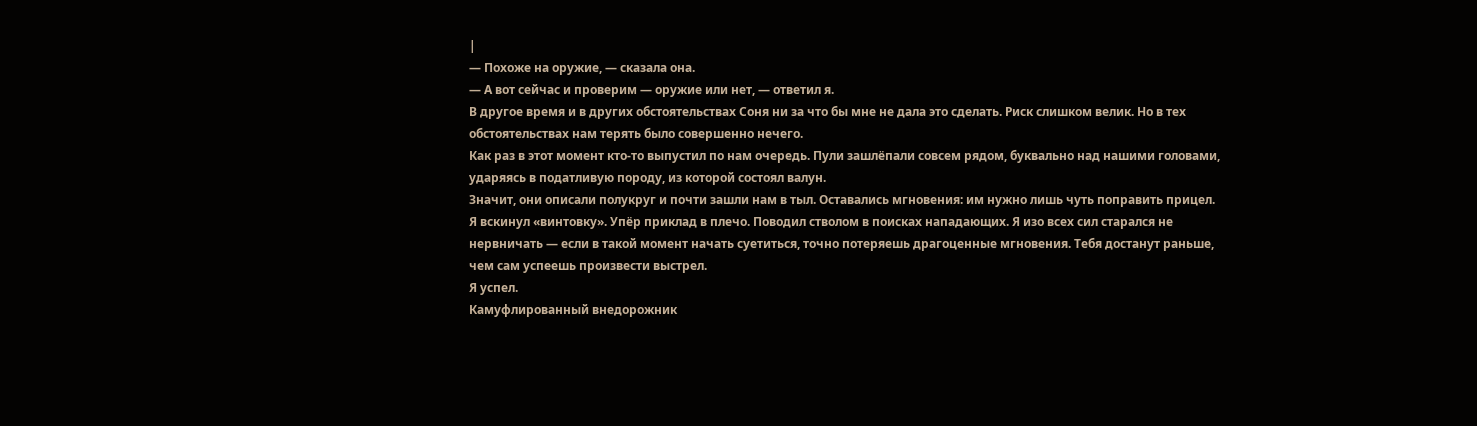|
— Похоже на оружие, — сказала она.
— А вот сейчас и проверим — оружие или нет, — ответил я.
В другое время и в других обстоятельствах Соня ни за что бы мне не дала это сделать. Риск слишком велик. Но в тех обстоятельствах нам терять было совершенно нечего.
Как раз в этот момент кто-то выпустил по нам очередь. Пули зашлёпали совсем рядом, буквально над нашими головами, ударяясь в податливую породу, из которой состоял валун.
Значит, они описали полукруг и почти зашли нам в тыл. Оставались мгновения: им нужно лишь чуть поправить прицел.
Я вскинул «винтовку». Упёр приклад в плечо. Поводил стволом в поисках нападающих. Я изо всех сил старался не нервничать — если в такой момент начать суетиться, точно потеряешь драгоценные мгновения. Тебя достанут раньше, чем сам успеешь произвести выстрел.
Я успел.
Камуфлированный внедорожник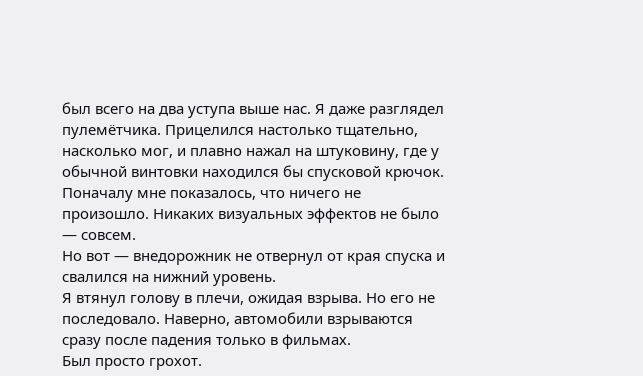был всего на два уступа выше нас. Я даже разглядел пулемётчика. Прицелился настолько тщательно, насколько мог, и плавно нажал на штуковину, где у обычной винтовки находился бы спусковой крючок.
Поначалу мне показалось, что ничего не произошло. Никаких визуальных эффектов не было — совсем.
Но вот — внедорожник не отвернул от края спуска и свалился на нижний уровень.
Я втянул голову в плечи, ожидая взрыва. Но его не последовало. Наверно, автомобили взрываются сразу после падения только в фильмах.
Был просто грохот.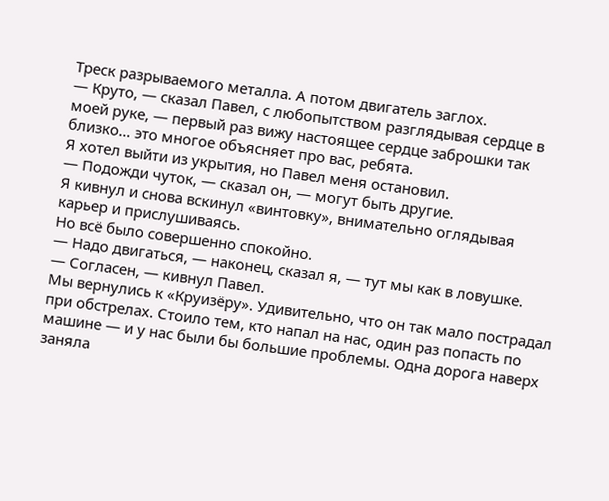Треск разрываемого металла. А потом двигатель заглох.
— Круто, — сказал Павел, с любопытством разглядывая сердце в моей руке, — первый раз вижу настоящее сердце заброшки так близко… это многое объясняет про вас, ребята.
Я хотел выйти из укрытия, но Павел меня остановил.
— Подожди чуток, — сказал он, — могут быть другие.
Я кивнул и снова вскинул «винтовку», внимательно оглядывая карьер и прислушиваясь.
Но всё было совершенно спокойно.
— Надо двигаться, — наконец, сказал я, — тут мы как в ловушке.
— Согласен, — кивнул Павел.
Мы вернулись к «Круизёру». Удивительно, что он так мало пострадал при обстрелах. Стоило тем, кто напал на нас, один раз попасть по машине — и у нас были бы большие проблемы. Одна дорога наверх заняла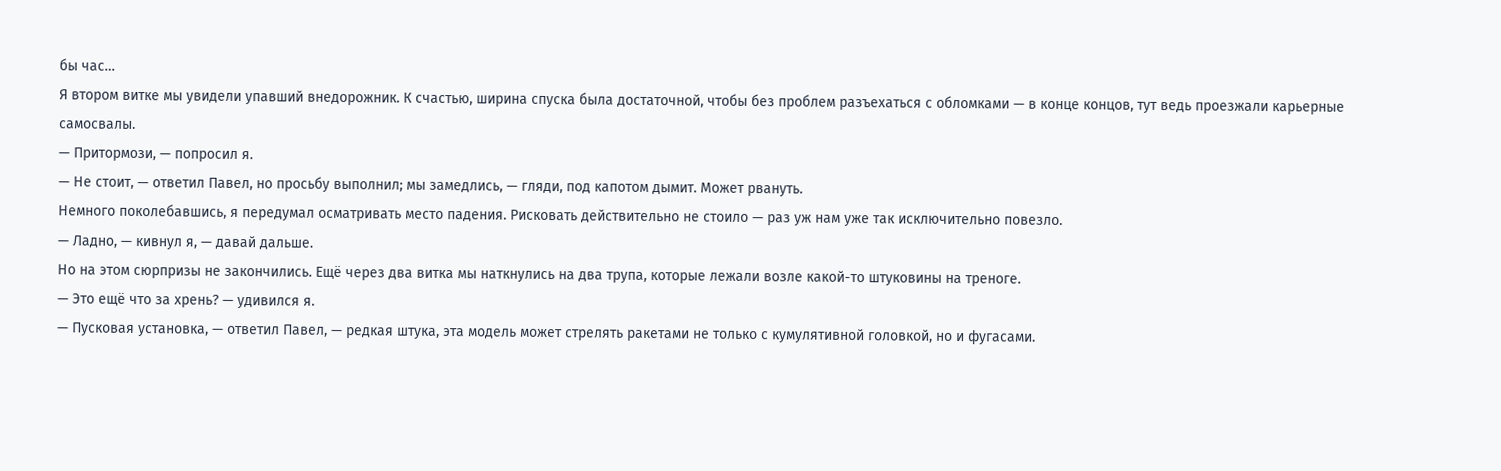бы час…
Я втором витке мы увидели упавший внедорожник. К счастью, ширина спуска была достаточной, чтобы без проблем разъехаться с обломками — в конце концов, тут ведь проезжали карьерные самосвалы.
— Притормози, — попросил я.
— Не стоит, — ответил Павел, но просьбу выполнил; мы замедлись, — гляди, под капотом дымит. Может рвануть.
Немного поколебавшись, я передумал осматривать место падения. Рисковать действительно не стоило — раз уж нам уже так исключительно повезло.
— Ладно, — кивнул я, — давай дальше.
Но на этом сюрпризы не закончились. Ещё через два витка мы наткнулись на два трупа, которые лежали возле какой-то штуковины на треноге.
— Это ещё что за хрень? — удивился я.
— Пусковая установка, — ответил Павел, — редкая штука, эта модель может стрелять ракетами не только с кумулятивной головкой, но и фугасами.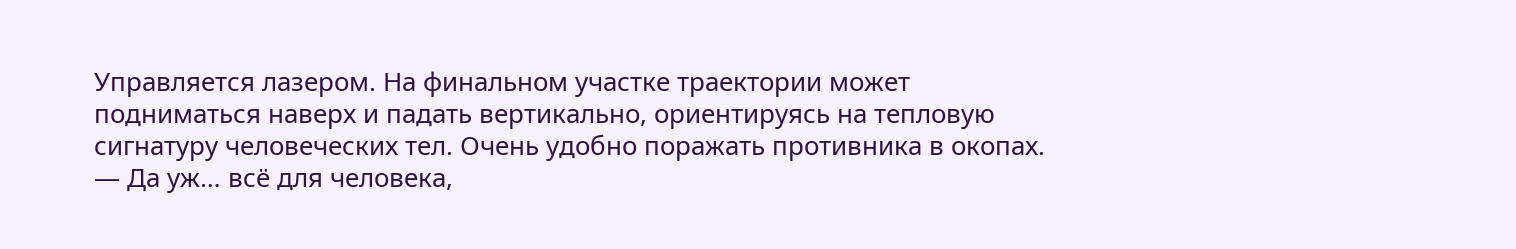Управляется лазером. На финальном участке траектории может подниматься наверх и падать вертикально, ориентируясь на тепловую сигнатуру человеческих тел. Очень удобно поражать противника в окопах.
— Да уж… всё для человека,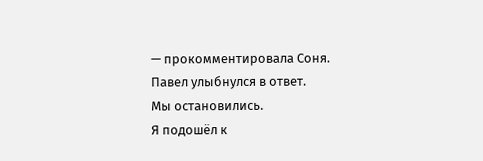— прокомментировала Соня.
Павел улыбнулся в ответ.
Мы остановились.
Я подошёл к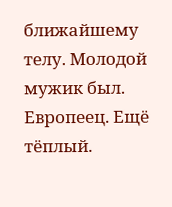ближайшему телу. Молодой мужик был. Европеец. Ещё тёплый.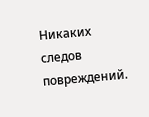Никаких следов повреждений.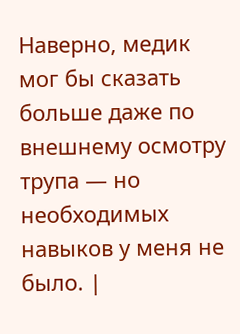Наверно, медик мог бы сказать больше даже по внешнему осмотру трупа — но необходимых навыков у меня не было. |